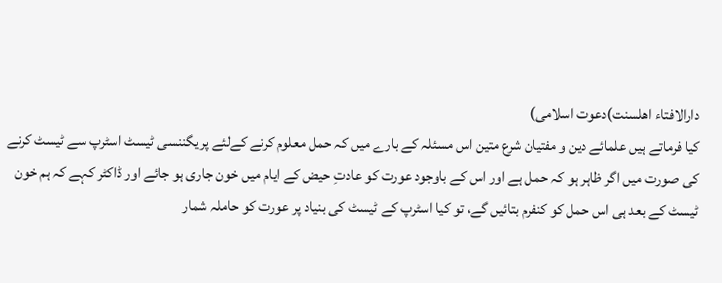دارالافتاء اھلسنت)دعوت اسلامی)
کیا فرماتے ہیں علمائے دین و مفتیان شرع متین اس مسئلہ کے بارے میں کہ حمل معلوم کرنے کےلئے پریگننسی ٹیسٹ اسٹرپ سے ٹیسٹ کرنے کی صورت میں اگر ظاہر ہو کہ حمل ہے اور اس کے باوجود عورت کو عادتِ حیض کے ایام میں خون جاری ہو جائے اور ڈاکٹر کہے کہ ہم خون ٹیسٹ کے بعد ہی اس حمل کو کنفرم بتائیں گے، تو کیا اسٹرپ کے ٹیسٹ کی بنیاد پر عورت کو حاملہ شمار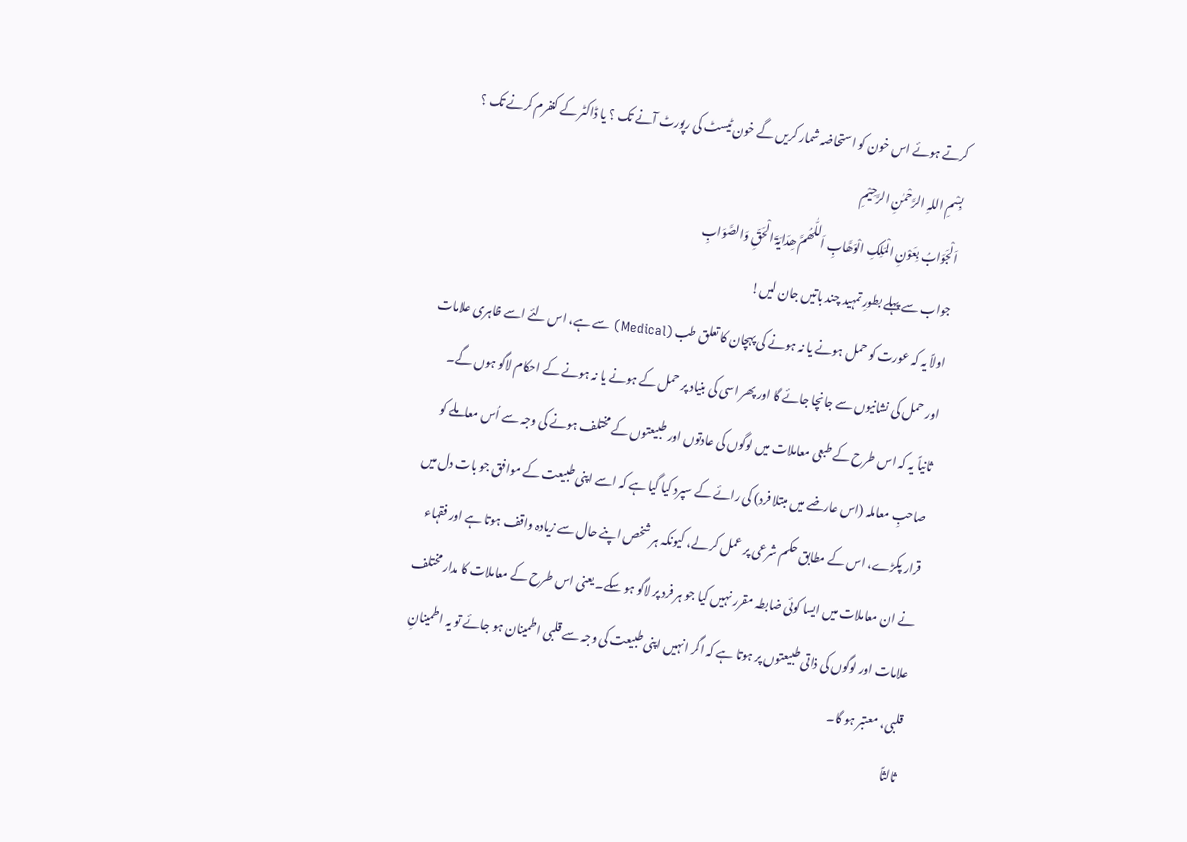کرتے ہوئے اس خون کو استحاضہ شمار کریں گے خون ٹیسٹ کی رپورٹ آنے تک ؟ یا ڈاکٹر کے کنفرم کرنے تک ؟
بِسْمِ اللہِ الرَّحْمٰنِ الرَّحِیْمِ
اَلْجَوَابُ بِعَوْنِ الْمَلِکِ الْوَھَّابِ اَللّٰھُمَّ ھِدَایَۃَ الْحَقِّ وَالصَّوَابِ
جواب سے پہلے بطورِ تمہید چند باتیں جان لیں!
اولاً یہ کہ عورت کو حمل ہونے یا نہ ہونے کی پہچان کا تعلق طب (Medical) سے ہے، اس لئے اسے ظاہری علامات اور حمل کی نشانیوں سے جانچا جائے گا اور پھر اسی کی بنیاد پر حمل کے ہونے یا نہ ہونے کے احکام لاگو ہوں گے۔
ثانیاً یہ کہ اس طرح کے طبعی معاملات میں لوگوں کی عادتوں اور طبیعتوں کے مختلف ہونے کی وجہ سے اُس معاملے کو صاحبِ معاملہ (اس عارضے میں مبتلا فرد) کی رائے کے سپرد کیا گیا ہے کہ اسے اپنی طبیعت کے موافق جو بات دل میں قرار پکڑے، اس کے مطابق حکم شرعی پر عمل کر لے، کیونکہ ہر شخص اپنے حال سے زیادہ واقف ہوتا ہے اور فقہاء نے ان معاملات میں ایسا کوئی ضابطہ مقرر نہیں کیا جو ہر فرد پر لاگو ہو سکے۔ یعنی اس طرح کے معاملات کا مدار مختلف علامات اور لوگوں کی ذاتی طبیعتوں پر ہوتا ہے کہ اگر انہیں اپنی طبیعت کی وجہ سے قلبی اطمینان ہو جائے تو یہ اطمینانِ قلبی، معتبر ہو گا۔
ثالثاً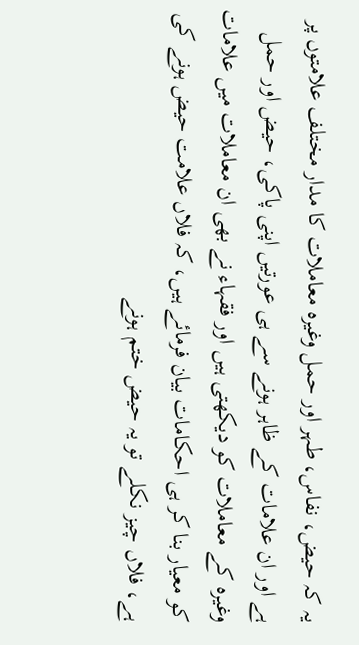یہ کہ حیض، نفاس، طہر اور حمل وغیرہ معاملات کا مدار مختلف علامتوں پر ہے اور ان علامات کے ظاہر ہونے سے ہی عورتیں اپنی پاکی، حیض اور حمل وغیرہ کے معاملات کو دیکھتی ہیں اور فقہاء نے بھی ان معاملات میں علامات کو معیار بنا کر ہی احکامات بیان فرمائے ہیں، کہ فلاں علامت حیض ہونے کی ہے، فلاں چیز نکلے تو یہ حیض ختم ہونے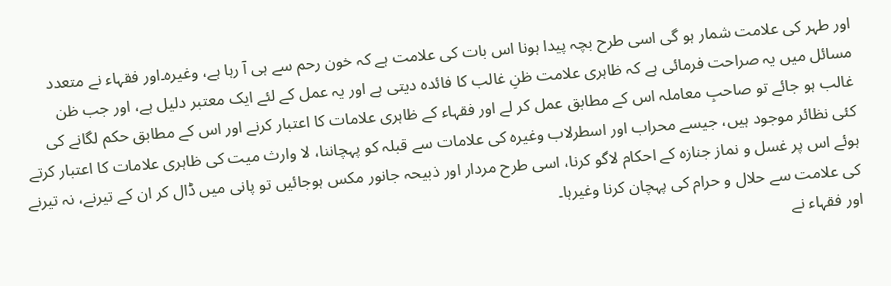اور طہر کی علامت شمار ہو گی اسی طرح بچہ پیدا ہونا اس بات کی علامت ہے کہ خون رحم سے ہی آ رہا ہے، وغیرہ۔اور فقہاء نے متعدد مسائل میں یہ صراحت فرمائی ہے کہ ظاہری علامت ظنِ غالب کا فائدہ دیتی ہے اور یہ عمل کے لئے ایک معتبر دلیل ہے، اور جب ظن غالب ہو جائے تو صاحبِ معاملہ اس کے مطابق عمل کر لے اور فقہاء کے ظاہری علامات کا اعتبار کرنے اور اس کے مطابق حکم لگانے کی کئی نظائر موجود ہیں، جیسے محراب اور اسطرلاب وغیرہ کی علامات سے قبلہ کو پہچاننا، لا وارث میت کی ظاہری علامات کا اعتبار کرتے ہوئے اس پر غسل و نماز جنازہ کے احکام لاگو کرنا، اسی طرح مردار اور ذبیحہ جانور مکس ہوجائیں تو پانی میں ڈال کر ان کے تیرنے، نہ تیرنے کی علامت سے حلال و حرام کی پہچان کرنا وغیرہا۔
اور فقہاء نے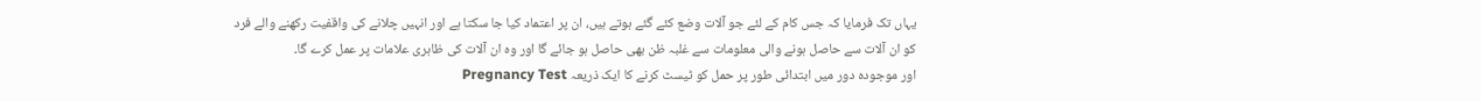یہاں تک فرمایا کہ جس کام کے لئے جو آلات وضع کئے گئے ہوتے ہیں، ان پر اعتماد کیا جا سکتا ہے اور انہیں چلانے کی واقفیت رکھنے والے فرد کو ان آلات سے حاصل ہونے والی معلومات سے غلبہ ظن بھی حاصل ہو جائے گا اور وہ ان آلات کی ظاہری علامات پر عمل کرے گا۔
اور موجودہ دور میں ابتدائی طور پر حمل کو ٹیسٹ کرنے کا ایک ذریعہ Pregnancy Test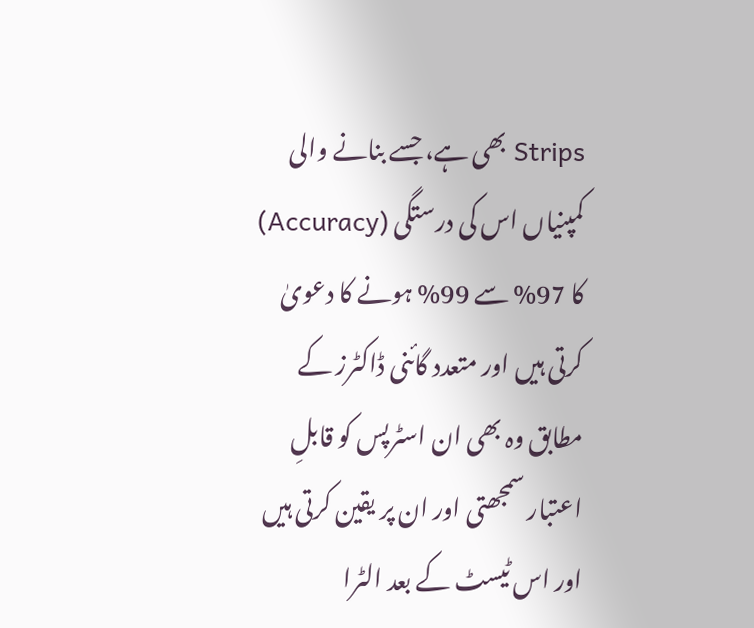Strips بھی ہے، جسے بنانے والی کمپنیاں اس کی درستگی (Accuracy) کا 97% سے 99% ہونے کا دعویٰ کرتی ہیں اور متعدد گائنی ڈاکٹرز کے مطابق وہ بھی ان اسٹرپس کو قابلِ اعتبار سمجھتی اور ان پر یقین کرتی ہیں اور اس ٹیسٹ کے بعد الٹرا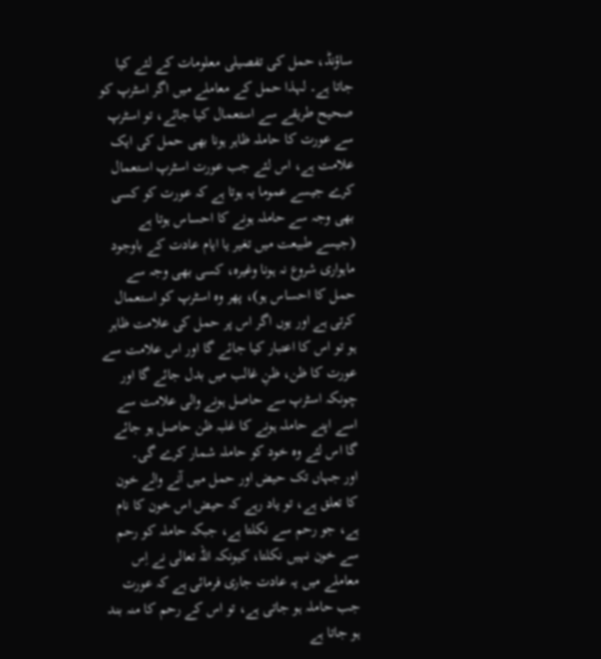ساؤنڈ، حمل کی تفصیلی معلومات کے لئے کیا جاتا ہے۔ لہذا حمل کے معاملے میں اگر اسٹرپ کو صحیح طریقے سے استعمال کیا جائے، تو اسٹرپ سے عورت کا حاملہ ظاہر ہونا بھی حمل کی ایک علامت ہے، اس لئے جب عورت اسٹرپ استعمال کرے جیسے عموما یہ ہوتا ہے کہ عورت کو کسی بھی وجہ سے حاملہ ہونے کا احساس ہوتا ہے (جیسے طبیعت میں تغیر یا ایام عادت کے باوجود ماہواری شروع نہ ہونا وغیرہ، کسی بھی وجہ سے حمل کا احساس ہو)، پھر وہ اسٹرپ کو استعمال کرتی ہے اور یوں اگر اس پر حمل کی علامت ظاہر ہو تو اس کا اعتبار کیا جائے گا اور اس علامت سے عورت کا ظن، ظنِ غالب میں بدل جائے گا اور چونکہ اسٹرپ سے حاصل ہونے والی علامت سے اسے اپنے حاملہ ہونے کا غلبہ ظن حاصل ہو جائے گا اس لئے وہ خود کو حاملہ شمار کرے گی۔
اور جہاں تک حیض اور حمل میں آنے والے خون کا تعلق ہے، تو یاد رہے کہ حیض اس خون کا نام ہے، جو رحم سے نکلتا ہے، جبکہ حاملہ کو رحم سے خون نہیں نکلتا، کیونکہ اللہ تعالی نے اِس معاملے میں یہ عادت جاری فرمائی ہے کہ عورت جب حاملہ ہو جاتی ہے، تو اس کے رحم کا منہ بند ہو جاتا ہے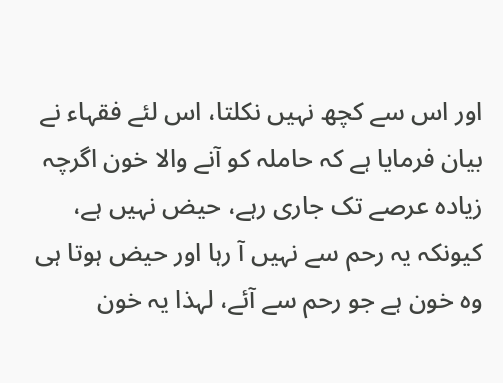اور اس سے کچھ نہیں نکلتا، اس لئے فقہاء نے بیان فرمایا ہے کہ حاملہ کو آنے والا خون اگرچہ زیادہ عرصے تک جاری رہے، حیض نہیں ہے، کیونکہ یہ رحم سے نہیں آ رہا اور حیض ہوتا ہی وہ خون ہے جو رحم سے آئے، لہذا یہ خون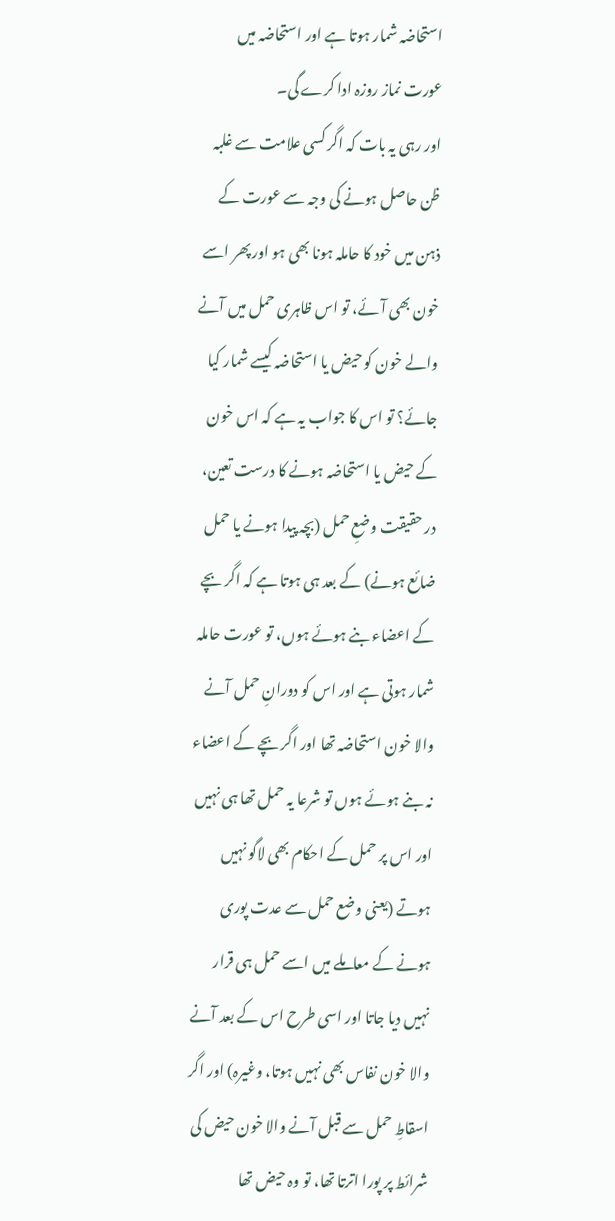استحاضہ شمار ہوتا ہے اور استحاضہ میں عورت نماز روزہ ادا کرے گی۔
اور رہی یہ بات کہ اگر کسی علامت سے غلبہ ظن حاصل ہونے کی وجہ سے عورت کے ذہن میں خود کا حاملہ ہونا بھی ہو اور پھر اسے خون بھی آئے، تو اس ظاہری حمل میں آنے والے خون کو حیض یا استحاضہ کیسے شمار کیا جائے؟ تو اس کا جواب یہ ہے کہ اس خون کے حیض یا استحاضہ ہونے کا درست تعین، در حقیقت وضعِ حمل (بچہ پیدا ہونے یا حمل ضائع ہونے) کے بعد ہی ہوتا ہے کہ اگر بچے کے اعضاء بنے ہوئے ہوں، تو عورت حاملہ شمار ہوتی ہے اور اس کو دورانِ حمل آنے والا خون استحاضہ تھا اور اگر بچے کے اعضاء نہ بنے ہوئے ہوں تو شرعا یہ حمل تھا ہی نہیں اور اس پر حمل کے احکام بھی لاگو نہیں ہوتے (یعنی وضع حمل سے عدت پوری ہونے کے معاملے میں اسے حمل ہی قرار نہیں دیا جاتا اور اسی طرح اس کے بعد آنے والا خون نفاس بھی نہیں ہوتا، وغیرہ) اور اگر اسقاطِ حمل سے قبل آنے والا خون حیض کی شرائط پر پورا اترتا تھا، تو وہ حیض تھا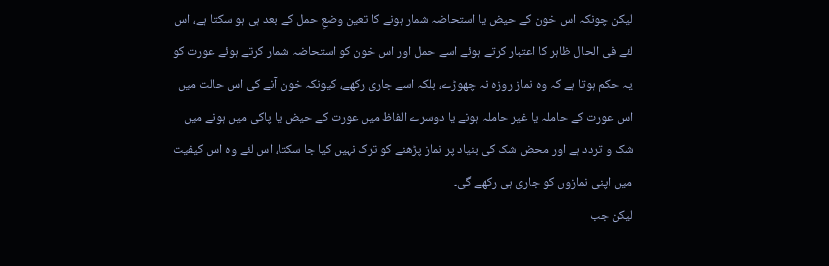لیکن چونکہ اس خون کے حیض یا استحاضہ شمار ہونے کا تعین وضعِ حمل کے بعد ہی ہو سکتا ہے، اس لئے فی الحال ظاہر کا اعتبار کرتے ہوئے اسے حمل اور اس خون کو استحاضہ شمار کرتے ہوئے عورت کو یہ حکم ہوتا ہے کہ وہ نماز روزہ نہ چھوڑے، بلکہ اسے جاری رکھے، کیونکہ خون آنے کی اس حالت میں اس عورت کے حاملہ یا غیر حاملہ ہونے یا دوسرے الفاظ میں عورت کے حیض یا پاکی میں ہونے میں شک و تردد ہے اور محض شک کی بنیاد پر نماز پڑھنے کو ترک نہیں کیا جا سکتا، اس لئے وہ اس کیفیت میں اپنی نمازوں کو جاری ہی رکھے گی۔
لیکن جب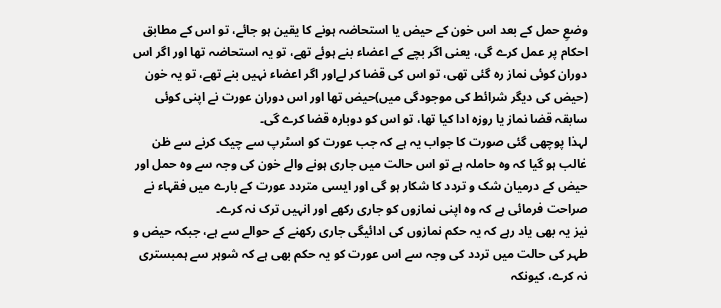وضعِ حمل کے بعد اس خون کے حیض یا استحاضہ ہونے کا یقین ہو جائے، تو اس کے مطابق احکام پر عمل کرے گی، یعنی اگر بچے کے اعضاء بنے ہوئے تھے، تو یہ استحاضہ تھا اور اگر اس دوران کوئی نماز رہ گئی تھی، تو اس کی قضا کر لےاور اگر اعضاء نہیں بنے تھے، تو یہ خون (حیض کی دیگر شرائط کی موجودگی میں)حیض تھا اور اس دوران عورت نے اپنی کوئی سابقہ قضا نماز یا روزہ ادا کیا تھا، تو اس کو دوبارہ قضا کرے گی۔
لہذا پوچھی گئی صورت کا جواب یہ ہے کہ جب عورت کو اسٹرپ سے چیک کرنے سے ظن غالب ہو گیا کہ وہ حاملہ ہے تو اس حالت میں جاری ہونے والے خون کی وجہ سے وہ حمل اور حیض کے درمیان شک و تردد کا شکار ہو گی اور ایسی متردد عورت کے بارے میں فقہاء نے صراحت فرمائی ہے کہ وہ اپنی نمازوں کو جاری رکھے اور انہیں ترک نہ کرے۔
نیز یہ بھی یاد رہے کہ یہ حکم نمازوں کی ادائیگی جاری رکھنے کے حوالے سے ہے، جبکہ حیض و طہر کی حالت میں تردد کی وجہ سے اس عورت کو یہ حکم بھی ہے کہ شوہر سے ہمبستری نہ کرے، کیونکہ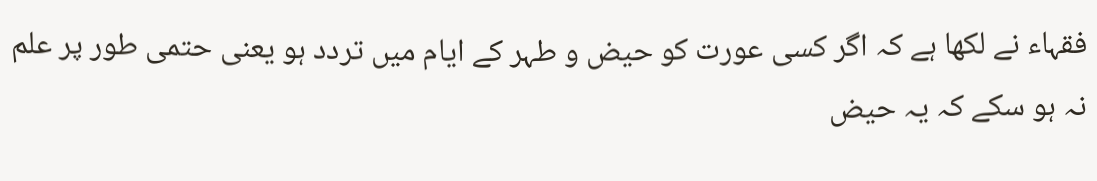فقہاء نے لکھا ہے کہ اگر کسی عورت کو حیض و طہر کے ایام میں تردد ہو یعنی حتمی طور پر علم نہ ہو سکے کہ یہ حیض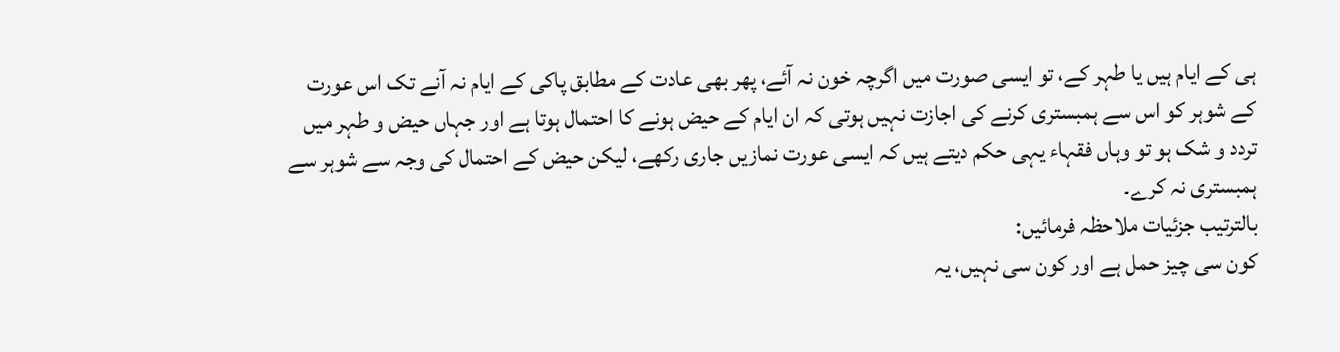ہی کے ایام ہیں یا طہر کے، تو ایسی صورت میں اگرچہ خون نہ آئے، پھر بھی عادت کے مطابق پاکی کے ایام نہ آنے تک اس عورت کے شوہر کو اس سے ہمبستری کرنے کی اجازت نہیں ہوتی کہ ان ایام کے حیض ہونے کا احتمال ہوتا ہے اور جہاں حیض و طہر میں تردد و شک ہو تو وہاں فقہاء یہی حکم دیتے ہیں کہ ایسی عورت نمازیں جاری رکھے، لیکن حیض کے احتمال کی وجہ سے شوہر سے ہمبستری نہ کرے۔
بالترتیب جزئیات ملاحظہ فرمائیں:
کون سی چیز حمل ہے اور کون سی نہیں، یہ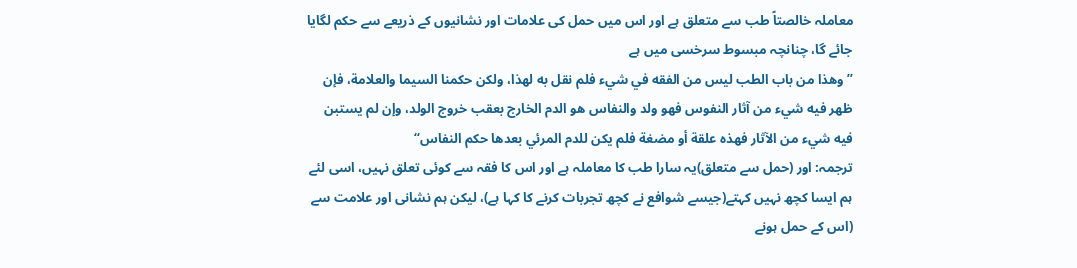معاملہ خالصتاً طب سے متعلق ہے اور اس میں حمل کی علامات اور نشانیوں کے ذریعے سے حکم لگایا جائے گا، چنانچہ مبسوط سرخسی میں ہے
”وهذا من باب الطب ليس من الفقه في شيء فلم نقل به لهذا، ولكن حكمنا السيما والعلامة، فإن ظهر فيه شيء من آثار النفوس فهو ولد والنفاس هو الدم الخارج بعقب خروج الولد، وإن لم يستبن فيه شيء من الآثار فهذه علقة أو مضغة فلم يكن للدم المرئي بعدها حكم النفاس“
ترجمہ: اور (حمل سے متعلق)یہ سارا طب کا معاملہ ہے اور اس کا فقہ سے کوئی تعلق نہیں، اسی لئے ہم ایسا کچھ نہیں کہتے(جیسے شوافع نے کچھ تجربات کرنے کا کہا ہے)، لیکن ہم نشانی اور علامت سے (اس کے حمل ہونے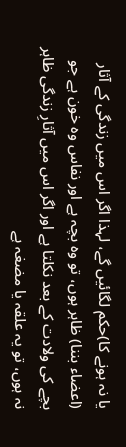یا نہ ہونے کا)حکم لگائیں گے، لہذا اگر اس میں زندگی کے آثار (اعضاء بننا) ظاہر ہوں، تو وہ بچہ ہے اور نفاس وہ خون ہے جو بچے کی ولادت کے بعد نکلتا ہے اور اگر اس میں آثارِ زندگی ظاہر نہ ہوں، تو یہ علقہ یا مضغہ ہے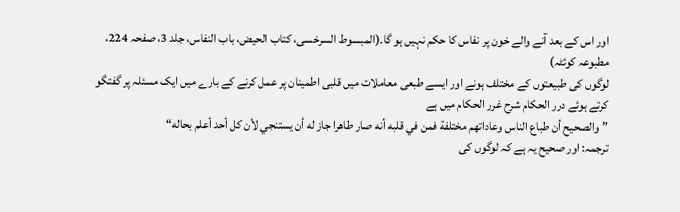اور اس کے بعد آنے والے خون پر نفاس کا حکم نہیں ہو گا۔(المبسوط السرخسی، کتاب الحیض، باب النفاس، جلد 3، صفحہ 224، مطبوعہ کوئٹہ)
لوگوں کی طبیعتوں کے مختلف ہونے اور ایسے طبعی معاملات میں قلبی اطمینان پر عمل کرنے کے بارے میں ایک مسئلہ پر گفتگو کرتے ہوئے درر الحکام شرح غرر الحکام میں ہے
”والصحيح أن طباع الناس وعاداتهم مختلفة فمن في قلبه أنه صار طاهرا جاز له أن يستنجي لأن كل أحد أعلم بحاله“
ترجمہ: اور صحیح یہ ہے کہ لوگوں کی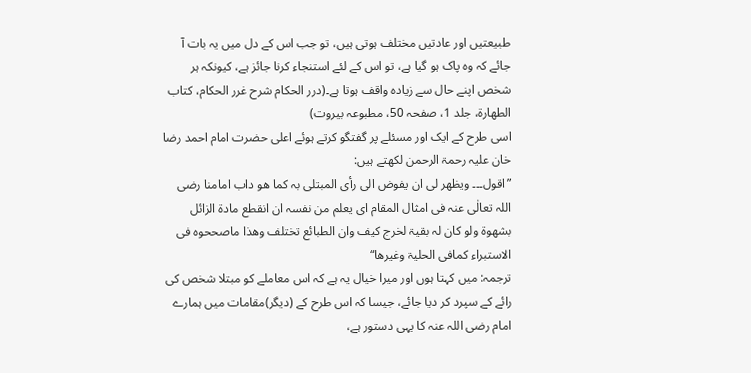طبیعتیں اور عادتیں مختلف ہوتی ہیں، تو جب اس کے دل میں یہ بات آ جائے کہ وہ پاک ہو گیا ہے، تو اس کے لئے استنجاء کرنا جائز ہے، کیونکہ ہر شخص اپنے حال سے زیادہ واقف ہوتا ہے۔(درر الحکام شرح غرر الحکام، کتاب الطھارۃ، جلد 1، صفحہ 50، مطبوعہ بیروت)
اسی طرح کے ایک اور مسئلے پر گفتگو کرتے ہوئے اعلی حضرت امام احمد رضا خان علیہ رحمۃ الرحمن لکھتے ہیں:
”اقول۔۔۔ ویظھر لی ان یفوض الی رأی المبتلی بہ کما ھو داب امامنا رضی اللہ تعالٰی عنہ فی امثال المقام ای یعلم من نفسہ ان انقطع مادۃ الزائل بشھوۃ ولو کان لہ بقیۃ لخرج کیف وان الطبائع تختلف وھذا ماصححوہ فی الاستبراء کمافی الحلیۃ وغیرھا“
ترجمہ: میں کہتا ہوں اور میرا خیال یہ ہے کہ اس معاملے کو مبتلا شخص کی رائے کے سپرد کر دیا جائے، جیسا کہ اس طرح کے (دیگر)مقامات میں ہمارے امام رضی اللہ عنہ کا یہی دستور ہے،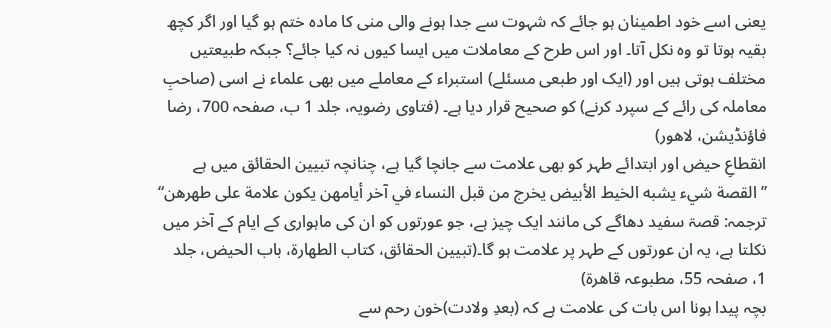یعنی اسے خود اطمینان ہو جائے کہ شہوت سے جدا ہونے والی منی کا مادہ ختم ہو گیا اور اگر کچھ بقیہ ہوتا تو وہ نکل آتا۔ اور اس طرح کے معاملات میں ایسا کیوں نہ کیا جائے؟ جبکہ طبیعتیں مختلف ہوتی ہیں اور (ایک اور طبعی مسئلے) استبراء کے معاملے میں بھی علماء نے اسی (صاحبِ معاملہ کی رائے کے سپرد کرنے) کو صحیح قرار دیا ہے۔ (فتاوی رضویہ، جلد 1 ب، صفحہ 700، رضا فاؤنڈیشن، لاھور)
انقطاعِ حیض اور ابتدائے طہر کو بھی علامت سے جانچا گیا ہے، چنانچہ تبیین الحقائق میں ہے
”القصة شيء يشبه الخيط الأبيض يخرج من قبل النساء في آخر أيامهن يكون علامة على طهرهن“
ترجمہ: قصۃ سفید دھاگے کی مانند ایک چیز ہے، جو عورتوں کو ان کی ماہواری کے ایام کے آخر میں نکلتا ہے، یہ ان عورتوں کے طہر پر علامت ہو گا۔(تبیین الحقائق، کتاب الطھارۃ، باب الحیض، جلد 1، صفحہ 55، مطبوعہ قاھرۃ)
بچہ پیدا ہونا اس بات کی علامت ہے کہ (بعدِ ولادت)خون رحم سے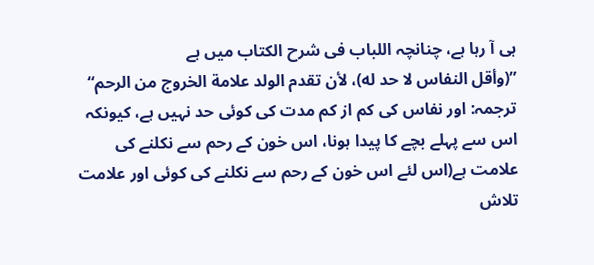ہی آ رہا ہے، چنانچہ اللباب فی شرح الکتاب میں ہے
”(وأقل النفاس لا حد له)، لأن تقدم الولد علامة الخروج من الرحم“
ترجمہ: اور نفاس کی کم از کم مدت کی کوئی حد نہیں ہے، کیونکہ اس سے پہلے بچے کا پیدا ہونا، اس خون کے رحم سے نکلنے کی علامت ہے(اس لئے اس خون کے رحم سے نکلنے کی کوئی اور علامت تلاش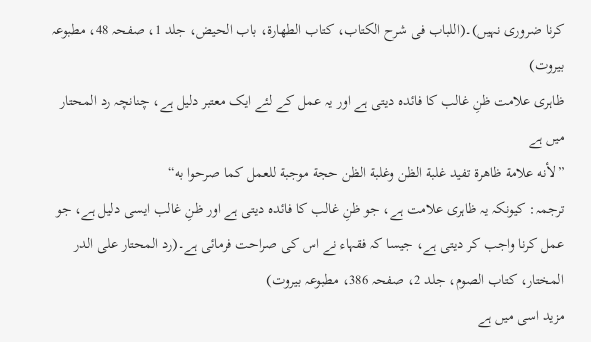کرنا ضروری نہیں)۔(اللباب فی شرح الکتاب، کتاب الطھارۃ، باب الحیض، جلد 1، صفحہ 48، مطبوعہ بیروت)
ظاہری علامت ظنِ غالب کا فائدہ دیتی ہے اور یہ عمل کے لئے ایک معتبر دلیل ہے، چنانچہ رد المحتار میں ہے
”لأنه علامة ظاهرة تفيد غلبة الظن وغلبة الظن حجة موجبة للعمل كما صرحوا به“
ترجمہ: کیونکہ یہ ظاہری علامت ہے، جو ظنِ غالب کا فائدہ دیتی ہے اور ظنِ غالب ایسی دلیل ہے، جو عمل کرنا واجب کر دیتی ہے، جیسا کہ فقہاء نے اس کی صراحت فرمائی ہے۔(رد المحتار علی الدر المختار، کتاب الصوم، جلد 2، صفحہ 386، مطبوعہ بیروت)
مزید اسی میں ہے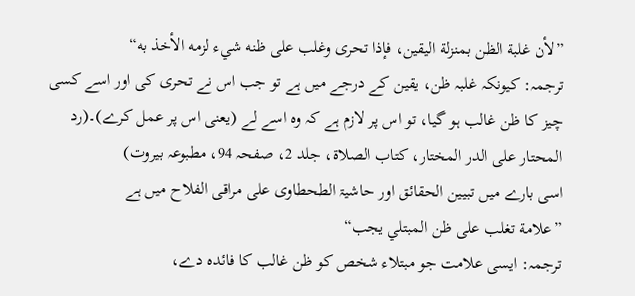”لأن غلبة الظن بمنزلة اليقين، فإذا تحرى وغلب على ظنه شيء لزمه الأخذ به“
ترجمہ: کیونکہ غلبہ ظن، یقین کے درجے میں ہے تو جب اس نے تحری کی اور اسے کسی چیز کا ظن غالب ہو گیا، تو اس پر لازم ہے کہ وہ اسے لے (یعنی اس پر عمل کرے)۔(رد المحتار علی الدر المختار، کتاب الصلاۃ، جلد 2، صفحہ 94، مطبوعہ بیروت)
اسی بارے میں تبیین الحقائق اور حاشیۃ الطحطاوی علی مراقی الفلاح میں ہے
”علامة تغلب على ظن المبتلي يجب“
ترجمہ: ایسی علامت جو مبتلاء شخص کو ظن غالب کا فائدہ دے،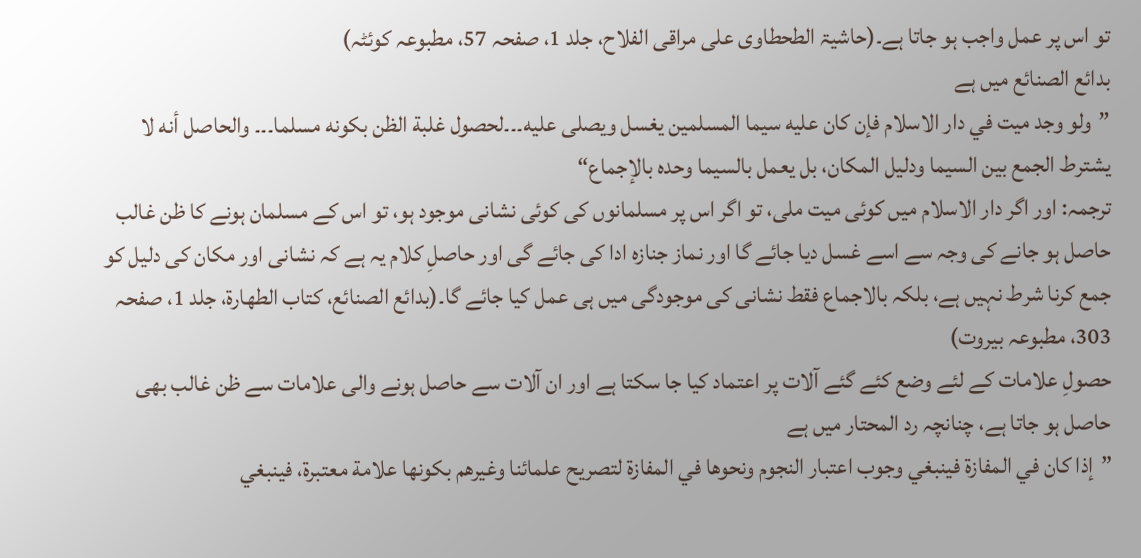تو اس پر عمل واجب ہو جاتا ہے۔(حاشیۃ الطحطاوی علی مراقی الفلاح، جلد 1، صفحہ 57، مطبوعہ کوئٹہ)
بدائع الصنائع میں ہے
”ولو وجد ميت في دار الاسلام فإن كان عليه سيما المسلمين يغسل ويصلى عليه۔۔۔لحصول غلبة الظن بكونه مسلما۔۔۔ والحاصل أنه لا يشترط الجمع بين السيما ودليل المكان، بل يعمل بالسيما وحده بالإجماع“
ترجمہ: اور اگر دار الاسلام میں کوئی میت ملی، تو اگر اس پر مسلمانوں کی کوئی نشانی موجود ہو، تو اس کے مسلمان ہونے کا ظن غالب حاصل ہو جانے کی وجہ سے اسے غسل دیا جائے گا اور نماز جنازہ ادا کی جائے گی اور حاصلِ کلام یہ ہے کہ نشانی اور مکان کی دلیل کو جمع کرنا شرط نہیں ہے، بلکہ بالاجماع فقط نشانی کی موجودگی میں ہی عمل کیا جائے گا۔(بدائع الصنائع، کتاب الطھارۃ، جلد 1، صفحہ 303، مطبوعہ بیروت)
حصولِ علامات کے لئے وضع کئے گئے آلات پر اعتماد کیا جا سکتا ہے اور ان آلات سے حاصل ہونے والی علامات سے ظن غالب بھی حاصل ہو جاتا ہے، چنانچہ رد المحتار میں ہے
”إذا كان في المفازة فينبغي وجوب اعتبار النجوم ونحوها في المفازة لتصريح علمائنا وغيرهم بكونها علامة معتبرة، فينبغي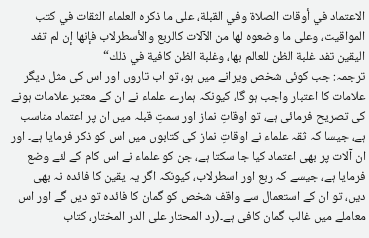الاعتماد في أوقات الصلاة وفي القبلة، على ما ذكره العلماء الثقات في كتب المواقيت، وعلى ما وضعوه لها من الآلات كالربع والأسطرلاب فإنها إن لم تفد اليقين تفد غلبة الظن للعالم بها، وغلبة الظن كافية في ذلك“
ترجمہ: جب کوئی شخص ویرانے میں ہو، تو اب تاروں اور اس کی مثل دیگر علامات کا اعتبار واجب ہو گا، کیونکہ ہمارے علماء نے ان کے معتبر علامات ہونے کی تصریح فرمائی ہے، تو اوقاتِ نماز اور سمتِ قبلہ میں ان پر اعتماد مناسب ہے، جیسا کہ ثقہ علماء نے اوقاتِ نماز کی کتابوں میں اس کو ذکر فرمایا ہے۔ اور ان آلات پر بھی اعتماد کیا جا سکتا ہے، جن کو علماء نے اس کام کے لئے وضع فرمایا ہے، جیسے کہ ربع اور اسطرلاب، کیونکہ اگر یہ یقین کا فائدہ نہ بھی دیں، تو ان کے استعمال سے واقف شخص کو گمان کا فائدہ تو دیں گے اور اس معاملے میں غالب گمان کافی ہے۔(رد المحتار علی الدر المختار، کتاب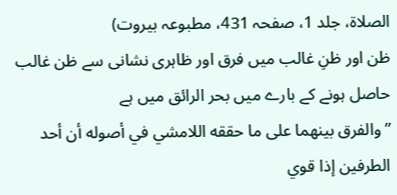الصلاۃ، جلد 1، صفحہ 431، مطبوعہ بیروت)
ظن اور ظنِ غالب میں فرق اور ظاہری نشانی سے ظن غالب حاصل ہونے کے بارے میں بحر الرائق میں ہے
”والفرق بينهما على ما حققه اللامشي في أصوله أن أحد الطرفين إذا قوي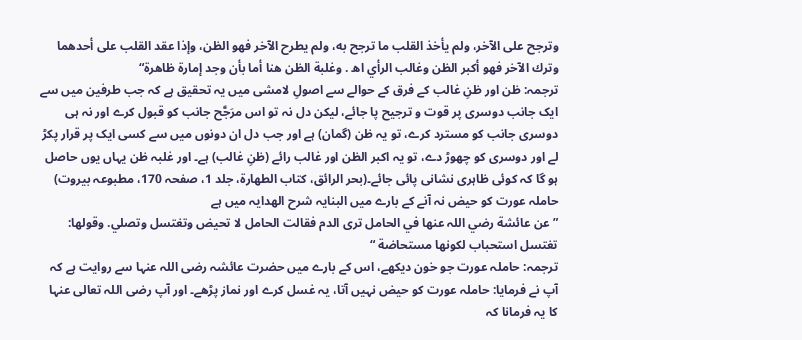وترجح على الآخر، ولم يأخذ القلب ما ترجح به، ولم يطرح الآخر فهو الظن، وإذا عقد القلب على أحدهما وترك الآخر فهو أكبر الظن وغالب الرأي اھ . وغلبة الظن هنا أما بأن وجد إمارة ظاهرة“
ترجمہ: ظن اور ظنِ غالب کے فرق کے حوالے سے اصولِ لامشی میں یہ تحقیق ہے کہ جب طرفین میں سے ایک جانب دوسری پر قوت و ترجیح پا جائے، لیکن دل نہ تو اس مرَجَّح جانب کو قبول کرے اور نہ ہی دوسری جانب کو مسترد کرے، تو یہ ظن (گمان) ہے اور جب دل ان دونوں میں سے کسی ایک پر قرار پکڑ لے اور دوسری کو چھوڑ دے، تو یہ اکبر الظن اور غالب رائے (ظنِ غالب) ہے۔ اور غلبہ ظن یہاں یوں حاصل ہو گا کہ کوئی ظاہری نشانی پائی جائے۔(بحر الرائق، کتاب الطھارۃ، جلد 1، صفحہ 170، مطبوعہ بیروت)
حاملہ عورت کو حیض نہ آنے کے بارے میں البنایہ شرح الھدایہ میں ہے
”عن عائشة رضي اللہ عنها في الحامل ترى الدم فقالت الحامل لا تحيض وتغتسل وتصلي. وقولها: تغتسل استحباب لكونها مستحاضة “
ترجمہ: حاملہ عورت جو خون دیکھے، اس کے بارے میں حضرت عائشہ رضی اللہ عنہا سے روایت ہے کہ آپ نے فرمایا: حاملہ عورت کو حیض نہیں آتا، یہ غسل کرے اور نماز پڑھے۔ اور آپ رضی اللہ تعالی عنہا کا یہ فرمانا کہ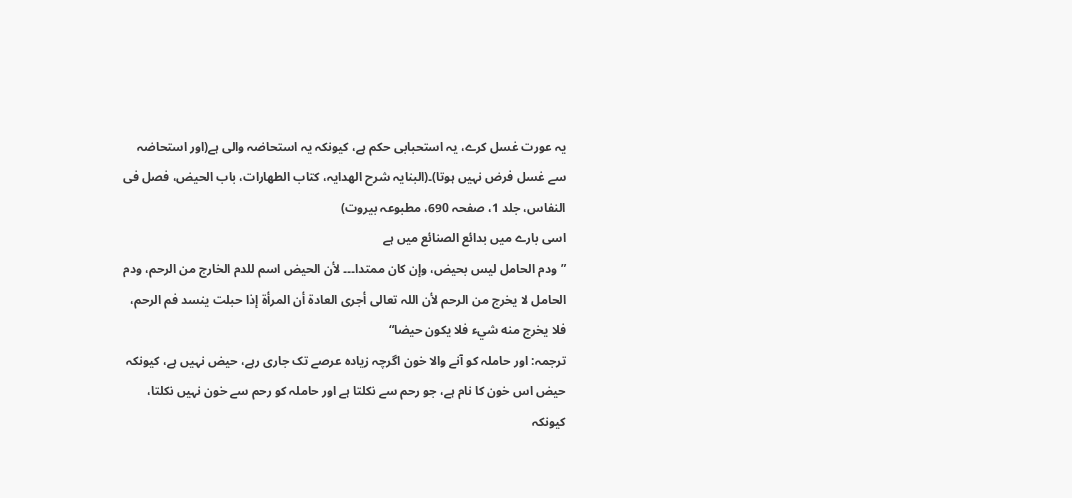یہ عورت غسل کرے، یہ استحبابی حکم ہے، کیونکہ یہ استحاضہ والی ہے(اور استحاضہ سے غسل فرض نہیں ہوتا)۔(البنایہ شرح الھدایہ، کتاب الطھارات، باب الحیض، فصل فی النفاس، جلد 1، صفحہ 690، مطبوعہ بیروت)
اسی بارے میں بدائع الصنائع میں ہے
”ودم الحامل ليس بحيض، وإن كان ممتدا۔۔۔ لأن الحيض اسم للدم الخارج من الرحم، ودم الحامل لا يخرج من الرحم لأن اللہ تعالى أجرى العادة أن المرأة إذا حبلت ينسد فم الرحم، فلا يخرج منه شيء فلا يكون حيضا“
ترجمہ: اور حاملہ کو آنے والا خون اگرچہ زیادہ عرصے تک جاری رہے، حیض نہیں ہے، کیونکہ حیض اس خون کا نام ہے، جو رحم سے نکلتا ہے اور حاملہ کو رحم سے خون نہیں نکلتا، کیونکہ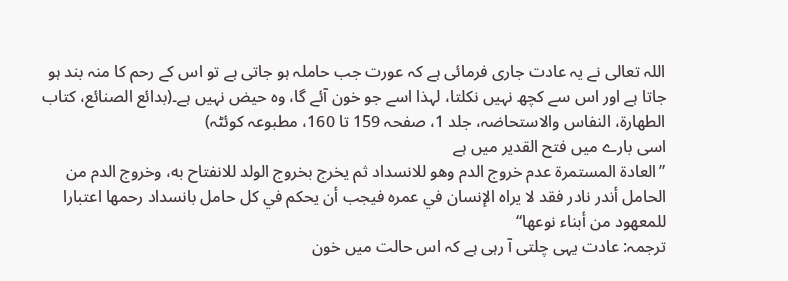اللہ تعالی نے یہ عادت جاری فرمائی ہے کہ عورت جب حاملہ ہو جاتی ہے تو اس کے رحم کا منہ بند ہو جاتا ہے اور اس سے کچھ نہیں نکلتا، لہذا اسے جو خون آئے گا، وہ حیض نہیں ہے۔(بدائع الصنائع، کتاب الطھارۃ، النفاس والاستحاضہ، جلد 1، صفحہ 159 تا 160، مطبوعہ کوئٹہ)
اسی بارے میں فتح القدیر میں ہے
”العادة المستمرة عدم خروج الدم وهو للانسداد ثم يخرج بخروج الولد للانفتاح به، وخروج الدم من الحامل أندر نادر فقد لا يراه الإنسان في عمره فيجب أن يحكم في كل حامل بانسداد رحمها اعتبارا للمعهود من أبناء نوعها“
ترجمہ: عادت یہی چلتی آ رہی ہے کہ اس حالت میں خون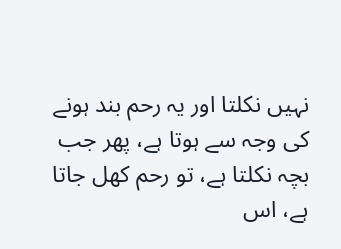نہیں نکلتا اور یہ رحم بند ہونے کی وجہ سے ہوتا ہے، پھر جب بچہ نکلتا ہے، تو رحم کھل جاتا ہے، اس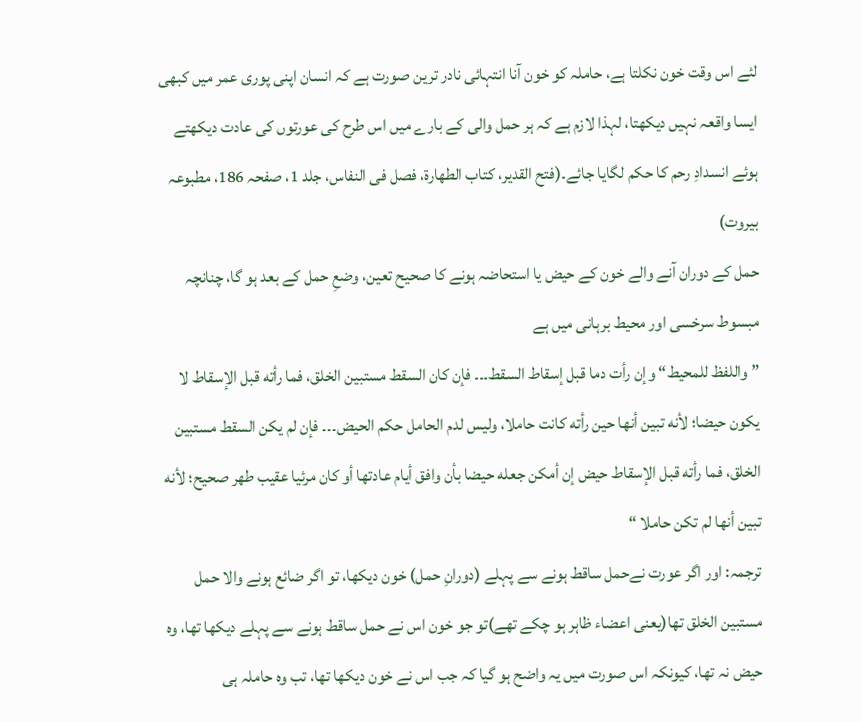لئے اس وقت خون نکلتا ہے، حاملہ کو خون آنا انتہائی نادر ترین صورت ہے کہ انسان اپنی پوری عمر میں کبھی ایسا واقعہ نہیں دیکھتا، لہذا لازم ہے کہ ہر حمل والی کے بارے میں اس طرح کی عورتوں کی عادت دیکھتے ہوئے انسدادِ رحم کا حکم لگایا جائے۔(فتح القدیر، کتاب الطھارۃ، فصل فی النفاس، جلد 1، صفحہ 186، مطبوعہ بیروت)
حمل کے دوران آنے والے خون کے حیض یا استحاضہ ہونے کا صحیح تعین، وضعِ حمل کے بعد ہو گا، چنانچہ مبسوط سرخسی اور محیط برہانی میں ہے
”واللفظ للمحیط“ وإن رأت دما قبل إسقاط السقط۔۔۔ فإن كان السقط مستبين الخلق، فما رأته قبل الإسقاط لا يكون حيضا؛ لأنه تبين أنها حين رأته كانت حاملا، وليس لدم الحامل حکم الحيض۔۔۔ فإن لم يكن السقط مستبين الخلق، فما رأته قبل الإسقاط حيض إن أمكن جعله حيضا بأن وافق أيام عادتها أو كان مرئيا عقيب طهر صحيح؛ لأنه تبين أنها لم تكن حاملا “
ترجمہ: اور اگر عورت نےحمل ساقط ہونے سے پہلے (دورانِ حمل) خون دیکھا، تو اگر ضائع ہونے والا حمل مستبین الخلق تھا(یعنی اعضاء ظاہر ہو چکے تھے)تو جو خون اس نے حمل ساقط ہونے سے پہلے دیکھا تھا، وہ حیض نہ تھا، کیونکہ اس صورت میں یہ واضح ہو گیا کہ جب اس نے خون دیکھا تھا، تب وہ حاملہ ہی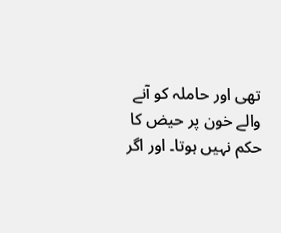تھی اور حاملہ کو آنے والے خون پر حیض کا حکم نہیں ہوتا۔ اور اگر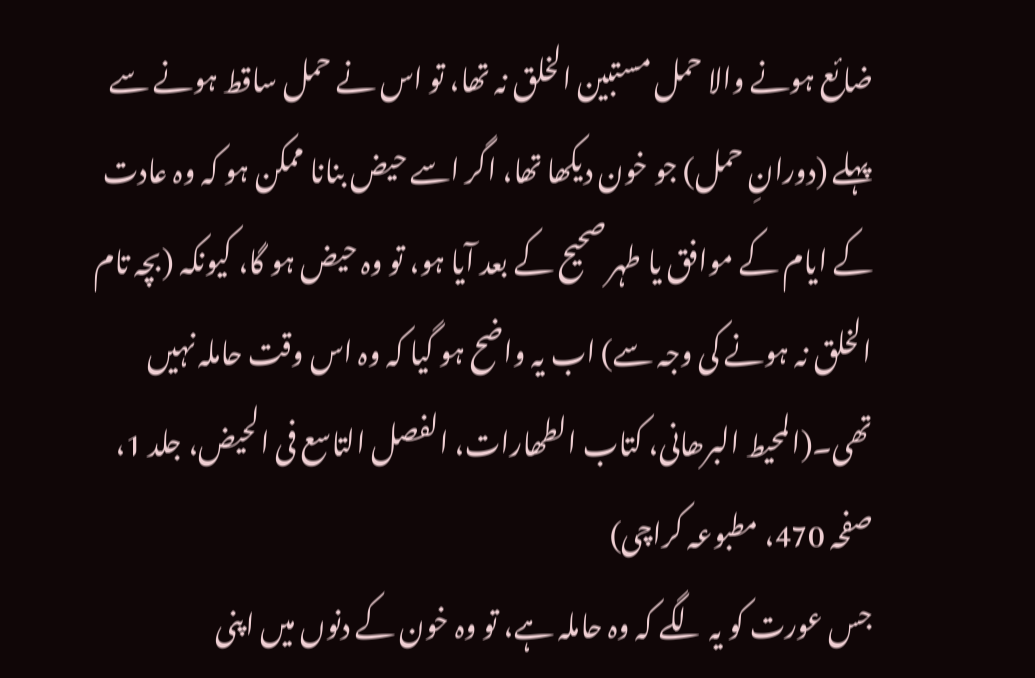ضائع ہونے والا حمل مستبین الخلق نہ تھا، تو اس نے حمل ساقط ہونے سے پہلے (دورانِ حمل) جو خون دیکھا تھا، اگر اسے حیض بنانا ممکن ہو کہ وہ عادت کے ایام کے موافق یا طہر صحیح کے بعد آیا ہو، تو وہ حیض ہو گا، کیونکہ (بچہ تام الخلق نہ ہونے کی وجہ سے) اب یہ واضح ہو گیا کہ وہ اس وقت حاملہ نہیں تھی۔(المحیط البرھانی، کتاب الطھارات، الفصل التاسع فی الحیض، جلد 1، صفحہ 470، مطبوعہ کراچی)
جس عورت کو یہ لگے کہ وہ حاملہ ہے، تو وہ خون کے دنوں میں اپنی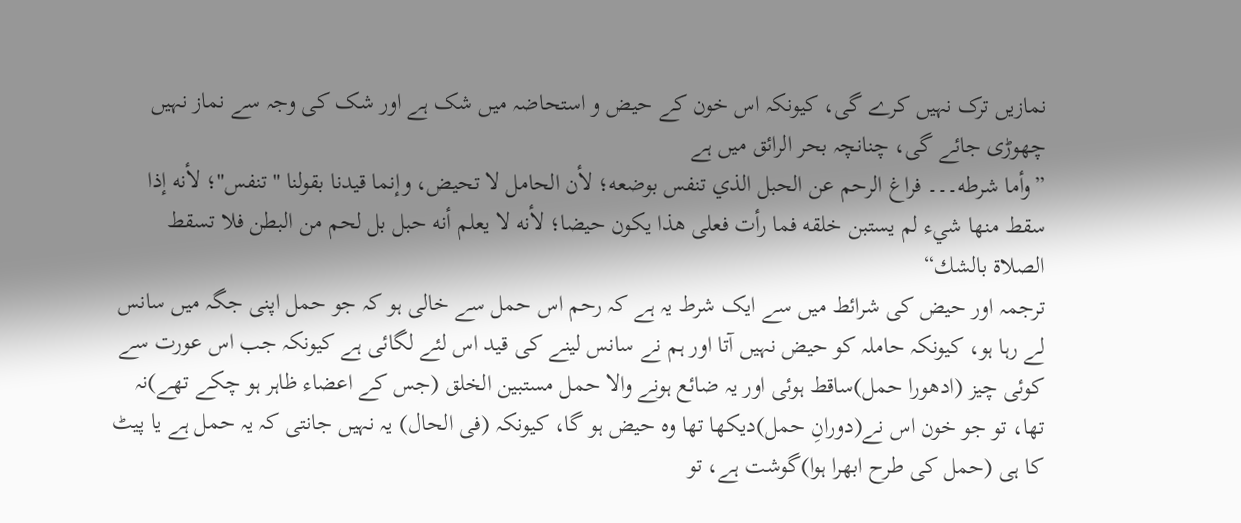نمازیں ترک نہیں کرے گی، کیونکہ اس خون کے حیض و استحاضہ میں شک ہے اور شک کی وجہ سے نماز نہیں چھوڑی جائے گی، چنانچہ بحر الرائق میں ہے
”وأما شرطه۔۔۔ فراغ الرحم عن الحبل الذي تنفس بوضعه؛ لأن الحامل لا تحيض، وإنما قيدنا بقولنا "تنفس"؛ لأنه إذا سقط منها شيء لم يستبن خلقه فما رأت فعلى هذا يكون حيضا؛ لأنه لا يعلم أنه حبل بل لحم من البطن فلا تسقط الصلاة بالشك“
ترجمہ اور حیض کی شرائط میں سے ایک شرط یہ ہے کہ رحم اس حمل سے خالی ہو کہ جو حمل اپنی جگہ میں سانس لے رہا ہو، کیونکہ حاملہ کو حیض نہیں آتا اور ہم نے سانس لینے کی قید اس لئے لگائی ہے کیونکہ جب اس عورت سے کوئی چیز (ادھورا حمل)ساقط ہوئی اور یہ ضائع ہونے والا حمل مستبین الخلق (جس کے اعضاء ظاہر ہو چکے تھے)نہ تھا، تو جو خون اس نے(دورانِ حمل)دیکھا تھا وہ حیض ہو گا، کیونکہ (فی الحال) یہ نہیں جانتی کہ یہ حمل ہے یا پیٹ کا ہی (حمل کی طرح ابھرا ہوا)گوشت ہے، تو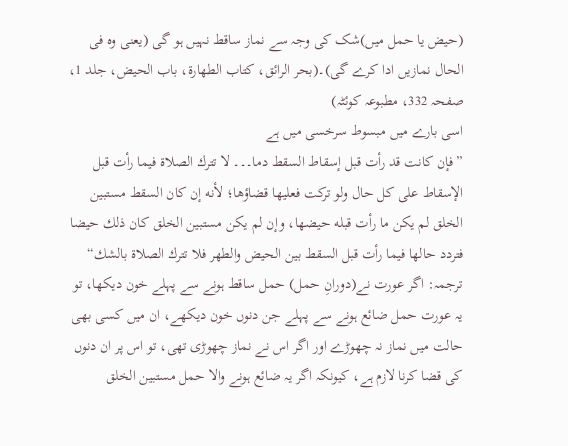(حیض یا حمل میں)شک کی وجہ سے نماز ساقط نہیں ہو گی (یعنی وہ فی الحال نمازیں ادا کرے گی)۔(بحر الرائق، کتاب الطھارۃ، باب الحیض، جلد 1، صفحہ 332، مطبوعہ کوئٹہ)
اسی بارے میں مبسوط سرخسی میں ہے
”فإن كانت قد رأت قبل إسقاط السقط دما۔۔۔ لا تترك الصلاة فيما رأت قبل الإسقاط على كل حال ولو تركت فعليها قضاؤها؛ لأنه إن كان السقط مستبين الخلق لم يكن ما رأت قبله حيضها، وإن لم يكن مستبين الخلق كان ذلك حيضا فتردد حالها فيما رأت قبل السقط بين الحيض والطهر فلا تترك الصلاة بالشك“
ترجمہ: اگر عورت نے(دورانِ حمل) حمل ساقط ہونے سے پہلے خون دیکھا، تو یہ عورت حمل ضائع ہونے سے پہلے جن دنوں خون دیکھے، ان میں کسی بھی حالت میں نماز نہ چھوڑے اور اگر اس نے نماز چھوڑی تھی، تو اس پر ان دنوں کی قضا کرنا لازم ہے، کیونکہ اگر یہ ضائع ہونے والا حمل مستبین الخلق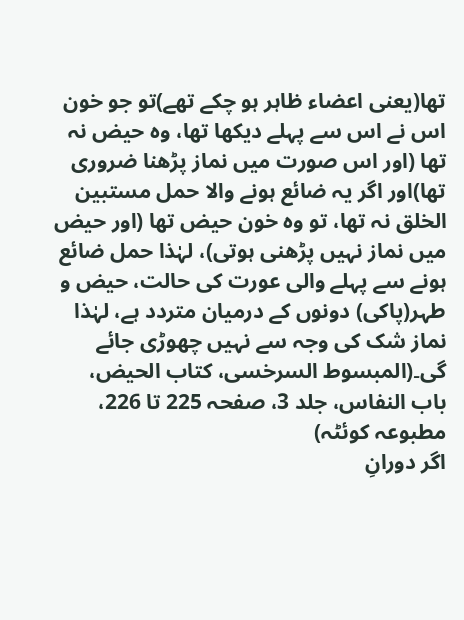تھا(یعنی اعضاء ظاہر ہو چکے تھے)تو جو خون اس نے اس سے پہلے دیکھا تھا، وہ حیض نہ تھا (اور اس صورت میں نماز پڑھنا ضروری تھا)اور اگر یہ ضائع ہونے والا حمل مستبین الخلق نہ تھا، تو وہ خون حیض تھا (اور حیض میں نماز نہیں پڑھنی ہوتی)، لہٰذا حمل ضائع ہونے سے پہلے والی عورت کی حالت، حیض و طہر(پاکی) دونوں کے درمیان متردد ہے، لہٰذا نماز شک کی وجہ سے نہیں چھوڑی جائے گی۔(المبسوط السرخسی، کتاب الحیض، باب النفاس، جلد 3، صفحہ 225 تا 226، مطبوعہ کوئٹہ)
اگر دورانِ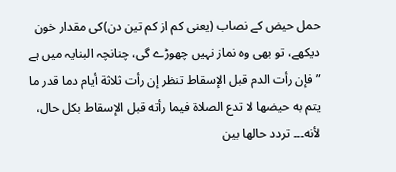حمل حیض کے نصاب (یعنی کم از کم تین دن)کی مقدار خون دیکھے، تو بھی وہ نماز نہیں چھوڑے گی، چنانچہ البنایہ میں ہے
”فإن رأت الدم قبل الإسقاط تنظر إن رأت ثلاثة أيام دما قدر ما يتم به حيضها لا تدع الصلاة فيما رأته قبل الإسقاط بكل حال، لأنه۔۔۔ تردد حالها بين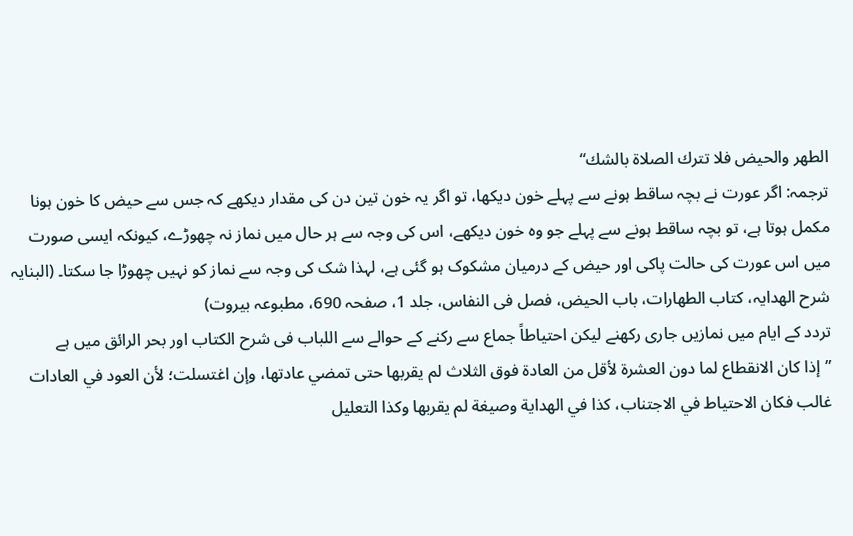الطهر والحيض فلا تترك الصلاة بالشك“
ترجمہ: اگر عورت نے بچہ ساقط ہونے سے پہلے خون دیکھا، تو اگر یہ خون تین دن کی مقدار دیکھے کہ جس سے حیض کا خون ہونا مکمل ہوتا ہے، تو بچہ ساقط ہونے سے پہلے جو وہ خون دیکھے، اس کی وجہ سے ہر حال میں نماز نہ چھوڑے، کیونکہ ایسی صورت میں اس عورت کی حالت پاکی اور حیض کے درمیان مشکوک ہو گئی ہے، لہذا شک کی وجہ سے نماز کو نہیں چھوڑا جا سکتا۔ (البنایہ شرح الھدایہ، کتاب الطھارات، باب الحیض، فصل فی النفاس، جلد 1، صفحہ 690، مطبوعہ بیروت)
تردد کے ایام میں نمازیں جاری رکھنے لیکن احتیاطاً جماع سے رکنے کے حوالے سے اللباب فی شرح الکتاب اور بحر الرائق میں ہے
”إذا كان الانقطاع لما دون العشرة لأقل من العادة فوق الثلاث لم يقربها حتى تمضي عادتها، وإن اغتسلت؛ لأن العود في العادات غالب فكان الاحتياط في الاجتناب، كذا في الهداية وصيغة لم يقربها وكذا التعليل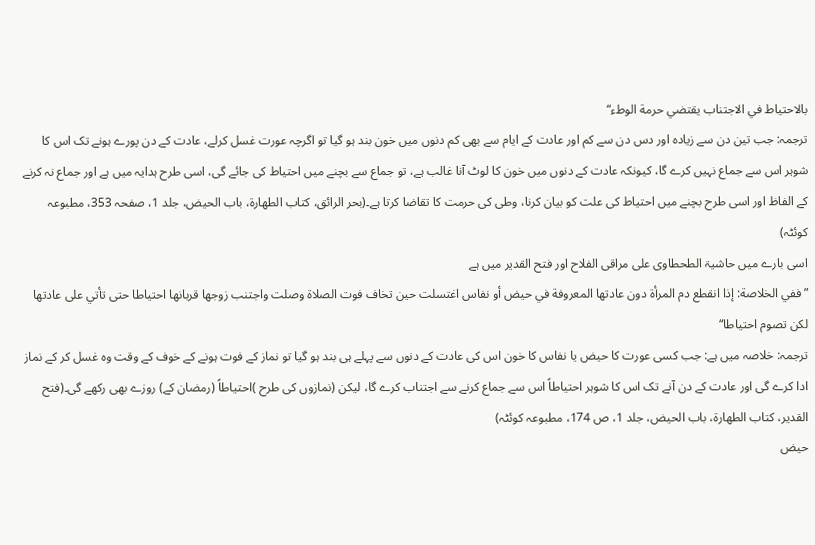بالاحتياط في الاجتناب يقتضي حرمة الوطء“
ترجمہ: جب تین دن سے زیادہ اور دس دن سے کم اور عادت کے ایام سے بھی کم دنوں میں خون بند ہو گیا تو اگرچہ عورت غسل کرلے، عادت کے دن پورے ہونے تک اس کا شوہر اس سے جماع نہیں کرے گا، کیونکہ عادت کے دنوں میں خون کا لوٹ آنا غالب ہے، تو جماع سے بچنے میں احتیاط کی جائے گی، اسی طرح ہدایہ میں ہے اور جماع نہ کرنے کے الفاظ اور اسی طرح بچنے میں احتیاط کی علت کو بیان کرنا، وطی کی حرمت کا تقاضا کرتا ہے۔(بحر الرائق، کتاب الطھارۃ، باب الحیض، جلد 1، صفحہ 353، مطبوعہ کوئٹہ)
اسی بارے میں حاشیۃ الطحطاوی علی مراقی الفلاح اور فتح القدیر میں ہے
”ففي الخلاصة: إذا انقطع دم المرأة دون عادتها المعروفة في حيض أو نفاس اغتسلت حين تخاف فوت الصلاة وصلت واجتنب زوجها قربانها احتياطا حتى تأتي على عادتها لكن تصوم احتياطا“
ترجمہ: خلاصہ میں ہے: جب کسی عورت کا حیض یا نفاس کا خون اس کی عادت کے دنوں سے پہلے ہی بند ہو گیا تو نماز کے فوت ہونے کے خوف کے وقت وہ غسل کر کے نماز ادا کرے گی اور عادت کے دن آنے تک اس کا شوہر احتیاطاً اس سے جماع کرنے سے اجتناب کرے گا، لیکن (نمازوں کی طرح )احتیاطاً (رمضان کے) روزے بھی رکھے گی۔(فتح القدیر، کتاب الطھارۃ، باب الحیض، جلد 1، ص 174، مطبوعہ کوئٹہ)
حیض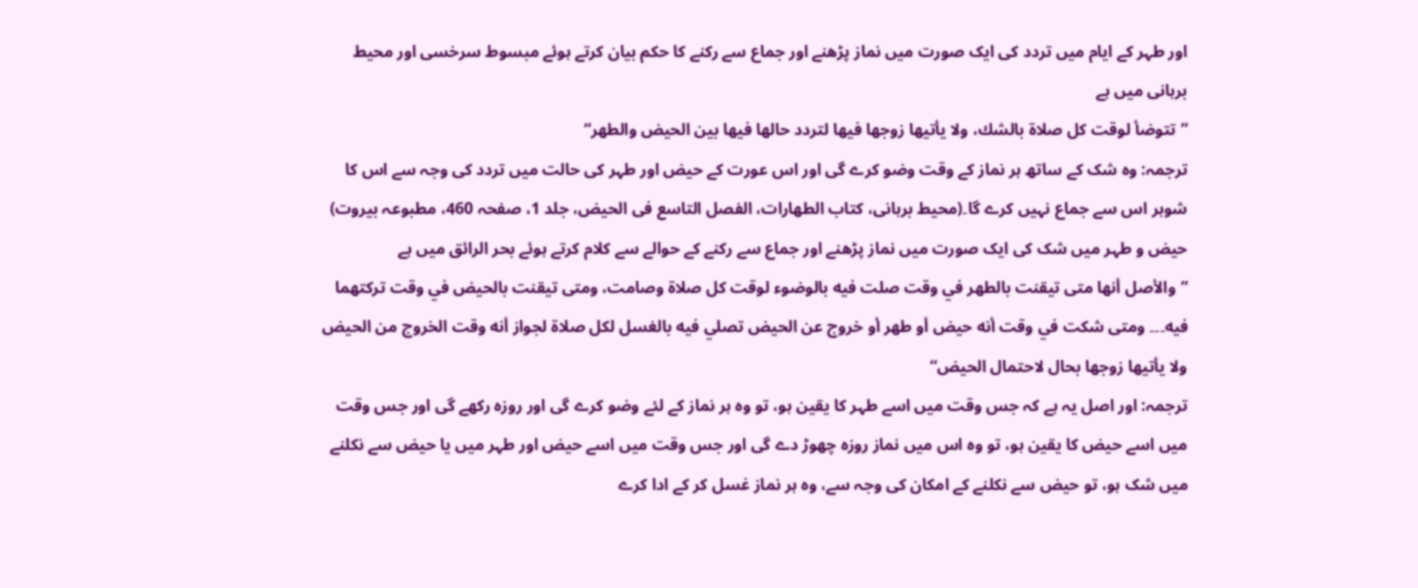اور طہر کے ایام میں تردد کی ایک صورت میں نماز پڑھنے اور جماع سے رکنے کا حکم بیان کرتے ہوئے مبسوط سرخسی اور محیط برہانی میں ہے
”تتوضأ لوقت كل صلاة بالشك، ولا يأتيها زوجها فيها لتردد حالها فيها بين الحيض والطهر“
ترجمہ: وہ شک کے ساتھ ہر نماز کے وقت وضو کرے گی اور اس عورت کے حیض اور طہر کی حالت میں تردد کی وجہ سے اس کا شوہر اس سے جماع نہیں کرے گا۔(محیط برہانی، کتاب الطھارات، الفصل التاسع فی الحیض، جلد 1، صفحہ 460، مطبوعہ بیروت)
حیض و طہر میں شک کی ایک صورت میں نماز پڑھنے اور جماع سے رکنے کے حوالے سے کلام کرتے ہوئے بحر الرائق میں ہے
”والأصل أنها متى تيقنت بالطهر في وقت صلت فيه بالوضوء لوقت كل صلاة وصامت، ومتى تيقنت بالحيض في وقت تركتهما فيه۔۔۔ ومتى شكت في وقت أنه حيض أو طهر أو خروج عن الحيض تصلي فيه بالغسل لكل صلاة لجواز أنه وقت الخروج من الحيض ولا يأتيها زوجها بحال لاحتمال الحيض“
ترجمہ: اور اصل یہ ہے کہ جس وقت میں اسے طہر کا یقین ہو، تو وہ ہر نماز کے لئے وضو کرے گی اور روزہ رکھے گی اور جس وقت میں اسے حیض کا یقین ہو، تو وہ اس میں نماز روزہ چھوڑ دے گی اور جس وقت میں اسے حیض اور طہر میں یا حیض سے نکلنے میں شک ہو، تو حیض سے نکلنے کے امکان کی وجہ سے، وہ ہر نماز غسل کر کے ادا کرے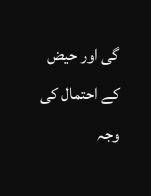گی اور حیض کے احتمال کی وجہ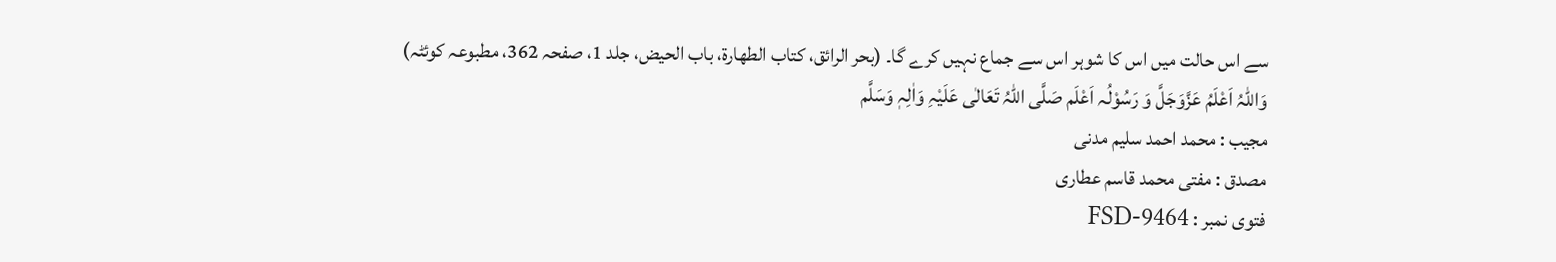سے اس حالت میں اس کا شوہر اس سے جماع نہیں کرے گا۔ (بحر الرائق، کتاب الطھارۃ، باب الحیض، جلد 1، صفحہ 362، مطبوعہ کوئٹہ)
وَاللہُ اَعْلَمُ عَزَّوَجَلَّ وَ رَسُوْلُہ اَعْلَم صَلَّی اللہُ تَعَالٰی عَلَیْہِ وَاٰلِہٖ وَسَلَّم
مجیب : محمد احمد سلیم مدنی
مصدق : مفتی محمد قاسم عطاری
فتوی نمبر : FSD-9464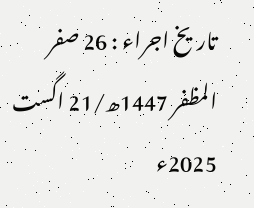تاریخ اجراء : 26 صفر المظفر 1447ھ/21 اگست 2025ء